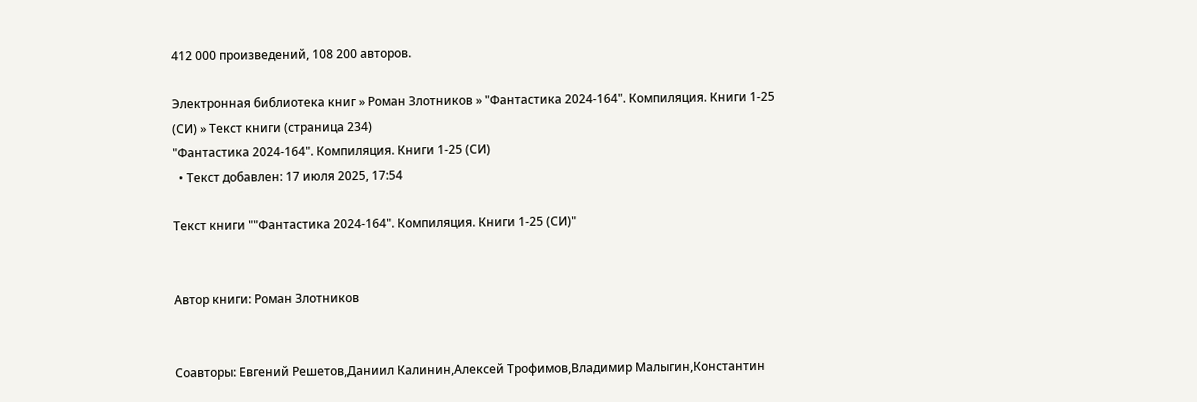412 000 произведений, 108 200 авторов.

Электронная библиотека книг » Роман Злотников » "Фантастика 2024-164". Компиляция. Книги 1-25 (СИ) » Текст книги (страница 234)
"Фантастика 2024-164". Компиляция. Книги 1-25 (СИ)
  • Текст добавлен: 17 июля 2025, 17:54

Текст книги ""Фантастика 2024-164". Компиляция. Книги 1-25 (СИ)"


Автор книги: Роман Злотников


Соавторы: Евгений Решетов,Даниил Калинин,Алексей Трофимов,Владимир Малыгин,Константин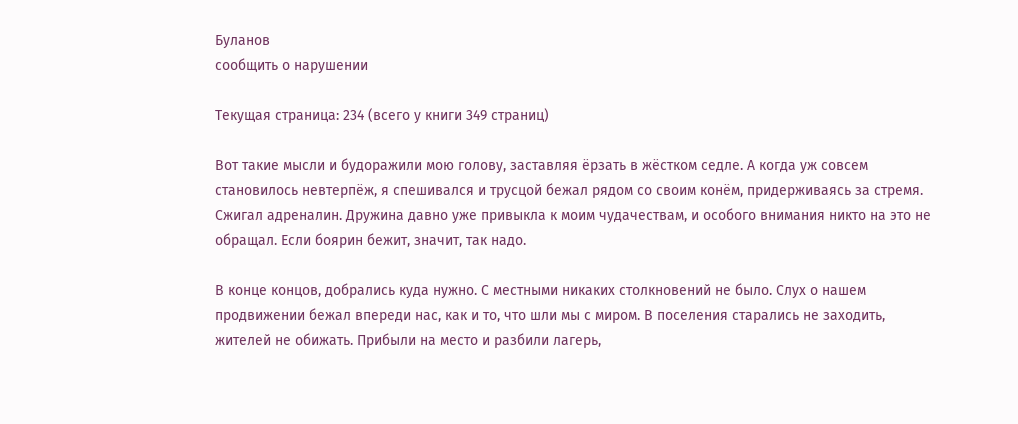Буланов
сообщить о нарушении

Текущая страница: 234 (всего у книги 349 страниц)

Вот такие мысли и будоражили мою голову, заставляя ёрзать в жёстком седле. А когда уж совсем становилось невтерпёж, я спешивался и трусцой бежал рядом со своим конём, придерживаясь за стремя. Сжигал адреналин. Дружина давно уже привыкла к моим чудачествам, и особого внимания никто на это не обращал. Если боярин бежит, значит, так надо.

В конце концов, добрались куда нужно. С местными никаких столкновений не было. Слух о нашем продвижении бежал впереди нас, как и то, что шли мы с миром. В поселения старались не заходить, жителей не обижать. Прибыли на место и разбили лагерь,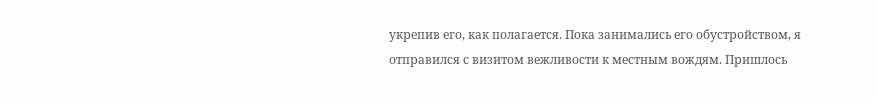укрепив его, как полагается. Пока занимались его обустройством, я отправился с визитом вежливости к местным вождям. Пришлось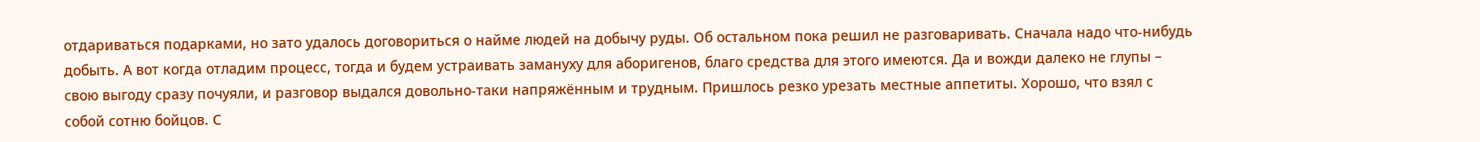отдариваться подарками, но зато удалось договориться о найме людей на добычу руды. Об остальном пока решил не разговаривать. Сначала надо что-нибудь добыть. А вот когда отладим процесс, тогда и будем устраивать замануху для аборигенов, благо средства для этого имеются. Да и вожди далеко не глупы – свою выгоду сразу почуяли, и разговор выдался довольно-таки напряжённым и трудным. Пришлось резко урезать местные аппетиты. Хорошо, что взял с собой сотню бойцов. С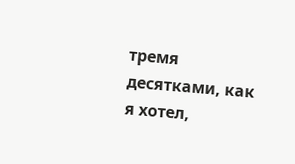тремя десятками, как я хотел,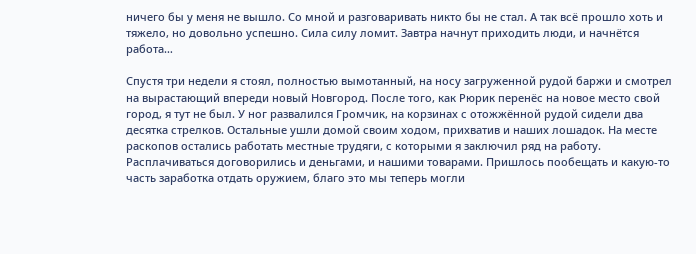ничего бы у меня не вышло. Со мной и разговаривать никто бы не стал. А так всё прошло хоть и тяжело, но довольно успешно. Сила силу ломит. Завтра начнут приходить люди, и начнётся работа…

Спустя три недели я стоял, полностью вымотанный, на носу загруженной рудой баржи и смотрел на вырастающий впереди новый Новгород. После того, как Рюрик перенёс на новое место свой город, я тут не был. У ног развалился Громчик, на корзинах с отожжённой рудой сидели два десятка стрелков. Остальные ушли домой своим ходом, прихватив и наших лошадок. На месте раскопов остались работать местные трудяги, с которыми я заключил ряд на работу. Расплачиваться договорились и деньгами, и нашими товарами. Пришлось пообещать и какую-то часть заработка отдать оружием, благо это мы теперь могли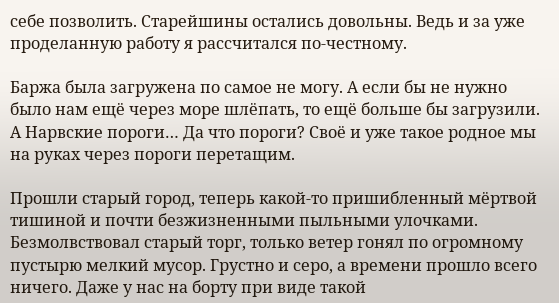себе позволить. Старейшины остались довольны. Ведь и за уже проделанную работу я рассчитался по-честному.

Баржа была загружена по самое не могу. А если бы не нужно было нам ещё через море шлёпать, то ещё больше бы загрузили. А Нарвские пороги… Да что пороги? Своё и уже такое родное мы на руках через пороги перетащим.

Прошли старый город, теперь какой-то пришибленный мёртвой тишиной и почти безжизненными пыльными улочками. Безмолвствовал старый торг, только ветер гонял по огромному пустырю мелкий мусор. Грустно и серо, а времени прошло всего ничего. Даже у нас на борту при виде такой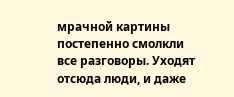мрачной картины постепенно смолкли все разговоры. Уходят отсюда люди, и даже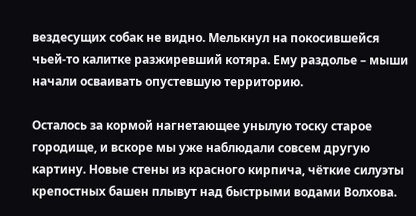вездесущих собак не видно. Мелькнул на покосившейся чьей-то калитке разжиревший котяра. Ему раздолье – мыши начали осваивать опустевшую территорию.

Осталось за кормой нагнетающее унылую тоску старое городище, и вскоре мы уже наблюдали совсем другую картину. Новые стены из красного кирпича, чёткие силуэты крепостных башен плывут над быстрыми водами Волхова.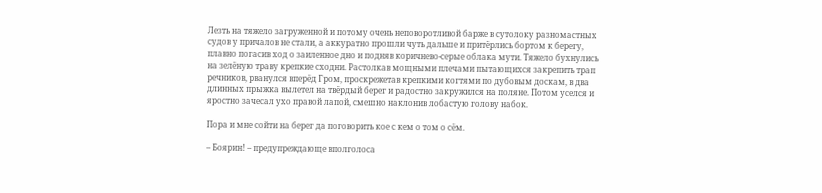Лезть на тяжело загруженной и потому очень неповоротливой барже в сутолоку разномастных судов у причалов не стали, а аккуратно прошли чуть дальше и притёрлись бортом к берегу, плавно погасив ход о заиленное дно и подняв коричнево-серые облака мути. Тяжело бухнулись на зелёную траву крепкие сходни. Растолкав мощными плечами пытающихся закрепить трап речников, рванулся вперёд Гром, проскрежетав крепкими когтями по дубовым доскам, в два длинных прыжка вылетел на твёрдый берег и радостно закружился на поляне. Потом уселся и яростно зачесал ухо правой лапой, смешно наклонив лобастую голову набок.

Пора и мне сойти на берег да поговорить кое с кем о том о сём.

– Боярин! – предупреждающе вполголоса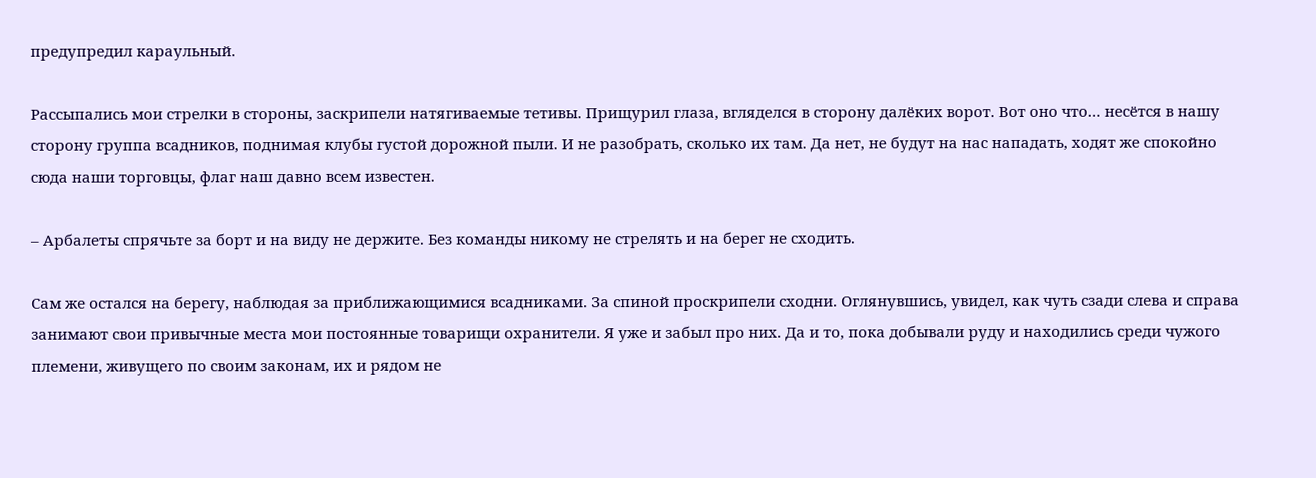предупредил караульный.

Рассыпались мои стрелки в стороны, заскрипели натягиваемые тетивы. Прищурил глаза, вгляделся в сторону далёких ворот. Вот оно что… несётся в нашу сторону группа всадников, поднимая клубы густой дорожной пыли. И не разобрать, сколько их там. Да нет, не будут на нас нападать, ходят же спокойно сюда наши торговцы, флаг наш давно всем известен.

– Арбалеты спрячьте за борт и на виду не держите. Без команды никому не стрелять и на берег не сходить.

Сам же остался на берегу, наблюдая за приближающимися всадниками. За спиной проскрипели сходни. Оглянувшись, увидел, как чуть сзади слева и справа занимают свои привычные места мои постоянные товарищи охранители. Я уже и забыл про них. Да и то, пока добывали руду и находились среди чужого племени, живущего по своим законам, их и рядом не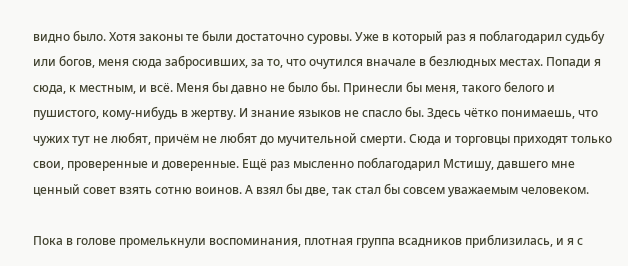видно было. Хотя законы те были достаточно суровы. Уже в который раз я поблагодарил судьбу или богов, меня сюда забросивших, за то, что очутился вначале в безлюдных местах. Попади я сюда, к местным, и всё. Меня бы давно не было бы. Принесли бы меня, такого белого и пушистого, кому-нибудь в жертву. И знание языков не спасло бы. Здесь чётко понимаешь, что чужих тут не любят, причём не любят до мучительной смерти. Сюда и торговцы приходят только свои, проверенные и доверенные. Ещё раз мысленно поблагодарил Мстишу, давшего мне ценный совет взять сотню воинов. А взял бы две, так стал бы совсем уважаемым человеком.

Пока в голове промелькнули воспоминания, плотная группа всадников приблизилась, и я с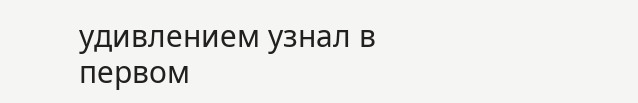удивлением узнал в первом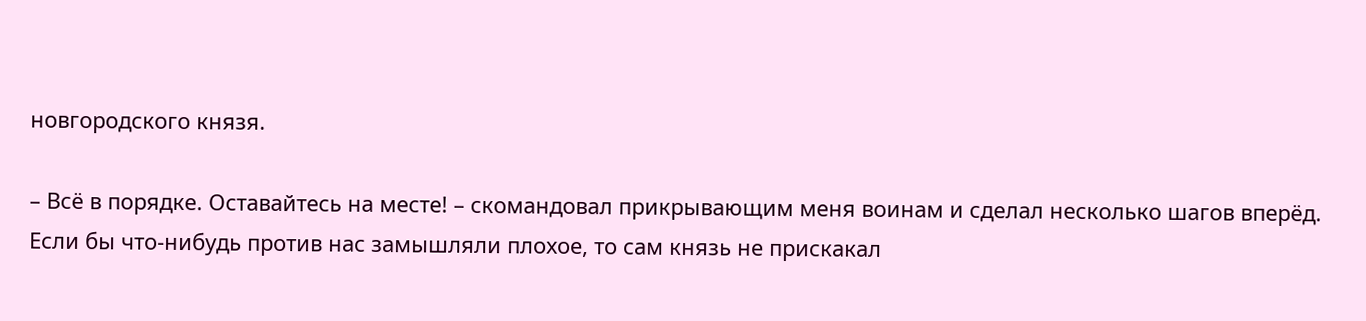новгородского князя.

– Всё в порядке. Оставайтесь на месте! – скомандовал прикрывающим меня воинам и сделал несколько шагов вперёд. Если бы что-нибудь против нас замышляли плохое, то сам князь не прискакал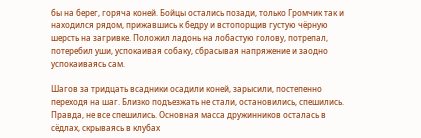бы на берег, горяча коней. Бойцы остались позади, только Громчик так и находился рядом, прижавшись к бедру и встопорщив густую чёрную шерсть на загривке. Положил ладонь на лобастую голову, потрепал, потеребил уши, успокаивая собаку, сбрасывая напряжение и заодно успокаиваясь сам.

Шагов за тридцать всадники осадили коней, зарысили, постепенно переходя на шаг. Близко подъезжать не стали, остановились, спешились. Правда, не все спешились. Основная масса дружинников осталась в сёдлах, скрываясь в клубах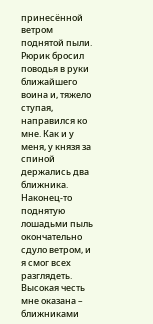принесённой ветром поднятой пыли. Рюрик бросил поводья в руки ближайшего воина и, тяжело ступая, направился ко мне. Как и у меня, у князя за спиной держались два ближника. Наконец-то поднятую лошадьми пыль окончательно сдуло ветром, и я смог всех разглядеть. Высокая честь мне оказана – ближниками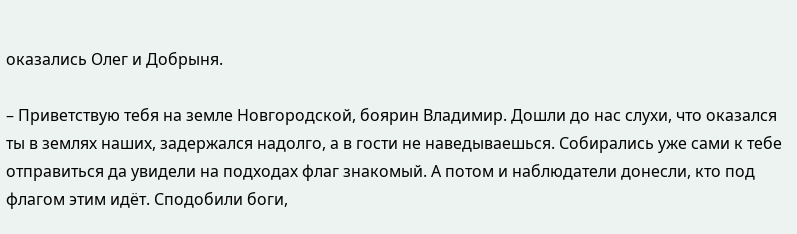оказались Олег и Добрыня.

– Приветствую тебя на земле Новгородской, боярин Владимир. Дошли до нас слухи, что оказался ты в землях наших, задержался надолго, а в гости не наведываешься. Собирались уже сами к тебе отправиться да увидели на подходах флаг знакомый. А потом и наблюдатели донесли, кто под флагом этим идёт. Сподобили боги,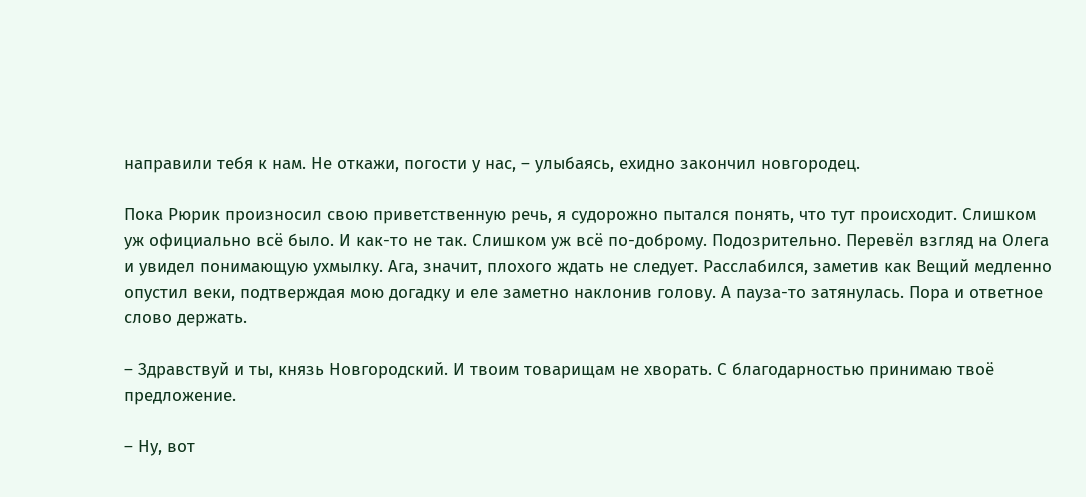направили тебя к нам. Не откажи, погости у нас, – улыбаясь, ехидно закончил новгородец.

Пока Рюрик произносил свою приветственную речь, я судорожно пытался понять, что тут происходит. Слишком уж официально всё было. И как-то не так. Слишком уж всё по-доброму. Подозрительно. Перевёл взгляд на Олега и увидел понимающую ухмылку. Ага, значит, плохого ждать не следует. Расслабился, заметив как Вещий медленно опустил веки, подтверждая мою догадку и еле заметно наклонив голову. А пауза-то затянулась. Пора и ответное слово держать.

– Здравствуй и ты, князь Новгородский. И твоим товарищам не хворать. С благодарностью принимаю твоё предложение.

– Ну, вот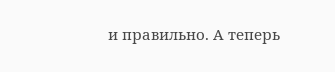и правильно. А теперь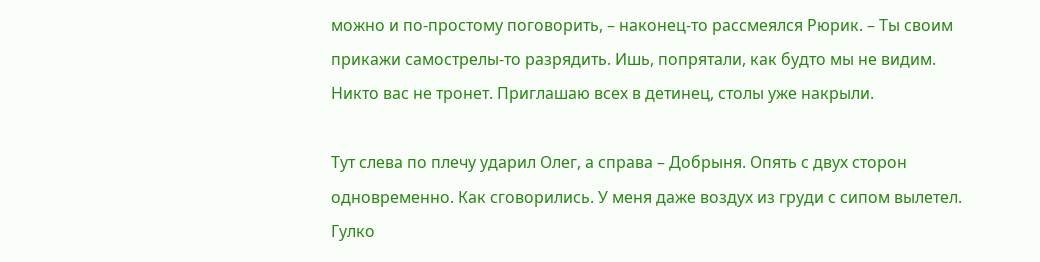можно и по-простому поговорить, – наконец-то рассмеялся Рюрик. – Ты своим прикажи самострелы-то разрядить. Ишь, попрятали, как будто мы не видим. Никто вас не тронет. Приглашаю всех в детинец, столы уже накрыли.

Тут слева по плечу ударил Олег, а справа – Добрыня. Опять с двух сторон одновременно. Как сговорились. У меня даже воздух из груди с сипом вылетел. Гулко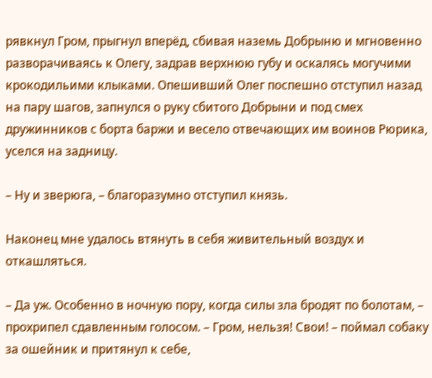рявкнул Гром, прыгнул вперёд, сбивая наземь Добрыню и мгновенно разворачиваясь к Олегу, задрав верхнюю губу и оскалясь могучими крокодильими клыками. Опешивший Олег поспешно отступил назад на пару шагов, запнулся о руку сбитого Добрыни и под смех дружинников с борта баржи и весело отвечающих им воинов Рюрика, уселся на задницу.

– Ну и зверюга, – благоразумно отступил князь.

Наконец мне удалось втянуть в себя живительный воздух и откашляться.

– Да уж. Особенно в ночную пору, когда силы зла бродят по болотам, – прохрипел сдавленным голосом. – Гром, нельзя! Свои! – поймал собаку за ошейник и притянул к себе,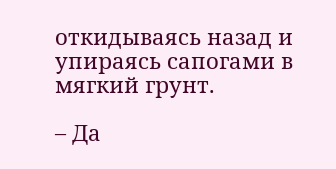откидываясь назад и упираясь сапогами в мягкий грунт.

– Да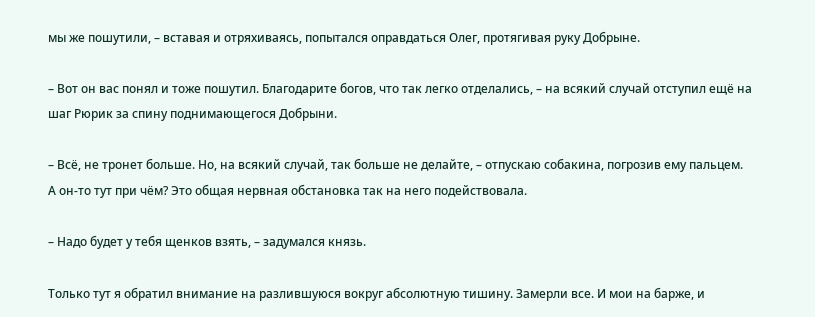мы же пошутили, – вставая и отряхиваясь, попытался оправдаться Олег, протягивая руку Добрыне.

– Вот он вас понял и тоже пошутил. Благодарите богов, что так легко отделались, – на всякий случай отступил ещё на шаг Рюрик за спину поднимающегося Добрыни.

– Всё, не тронет больше. Но, на всякий случай, так больше не делайте, – отпускаю собакина, погрозив ему пальцем. А он-то тут при чём? Это общая нервная обстановка так на него подействовала.

– Надо будет у тебя щенков взять, – задумался князь.

Только тут я обратил внимание на разлившуюся вокруг абсолютную тишину. Замерли все. И мои на барже, и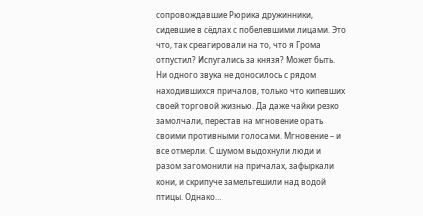сопровождавшие Рюрика дружинники, сидевшие в сёдлах с побелевшими лицами. Это что, так среагировали на то, что я Грома отпустил? Испугались за князя? Может быть. Ни одного звука не доносилось с рядом находившихся причалов, только что кипевших своей торговой жизнью. Да даже чайки резко замолчали, перестав на мгновение орать своими противными голосами. Мгновение – и все отмерли. С шумом выдохнули люди и разом загомонили на причалах, зафыркали кони, и скрипуче замельтешили над водой птицы. Однако…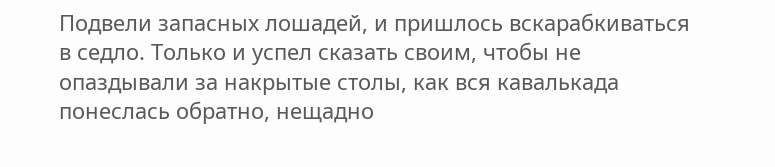Подвели запасных лошадей, и пришлось вскарабкиваться в седло. Только и успел сказать своим, чтобы не опаздывали за накрытые столы, как вся кавалькада понеслась обратно, нещадно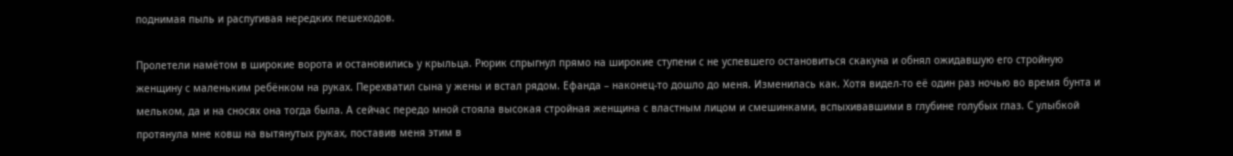поднимая пыль и распугивая нередких пешеходов.

Пролетели намётом в широкие ворота и остановились у крыльца. Рюрик спрыгнул прямо на широкие ступени с не успевшего остановиться скакуна и обнял ожидавшую его стройную женщину с маленьким ребёнком на руках. Перехватил сына у жены и встал рядом. Ефанда – наконец-то дошло до меня. Изменилась как. Хотя видел-то её один раз ночью во время бунта и мельком, да и на сносях она тогда была. А сейчас передо мной стояла высокая стройная женщина с властным лицом и смешинками, вспыхивавшими в глубине голубых глаз. С улыбкой протянула мне ковш на вытянутых руках, поставив меня этим в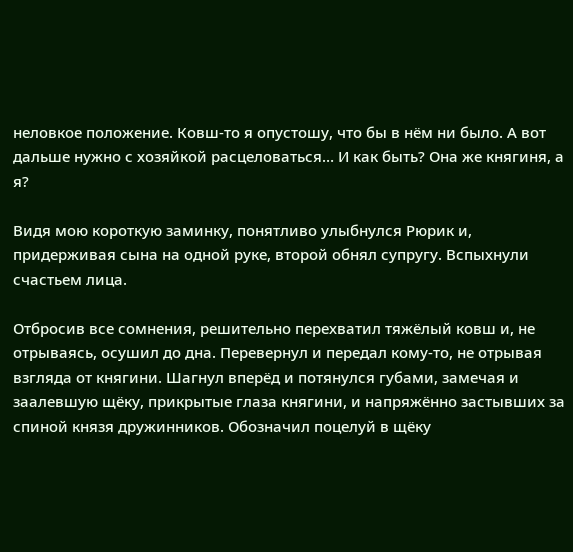неловкое положение. Ковш-то я опустошу, что бы в нём ни было. А вот дальше нужно с хозяйкой расцеловаться… И как быть? Она же княгиня, а я?

Видя мою короткую заминку, понятливо улыбнулся Рюрик и, придерживая сына на одной руке, второй обнял супругу. Вспыхнули счастьем лица.

Отбросив все сомнения, решительно перехватил тяжёлый ковш и, не отрываясь, осушил до дна. Перевернул и передал кому-то, не отрывая взгляда от княгини. Шагнул вперёд и потянулся губами, замечая и заалевшую щёку, прикрытые глаза княгини, и напряжённо застывших за спиной князя дружинников. Обозначил поцелуй в щёку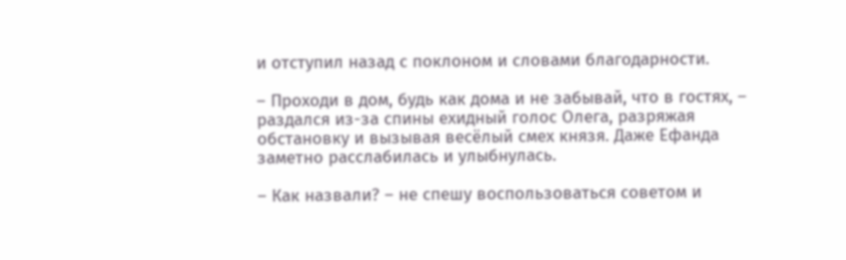и отступил назад с поклоном и словами благодарности.

– Проходи в дом, будь как дома и не забывай, что в гостях, – раздался из-за спины ехидный голос Олега, разряжая обстановку и вызывая весёлый смех князя. Даже Ефанда заметно расслабилась и улыбнулась.

– Как назвали? – не спешу воспользоваться советом и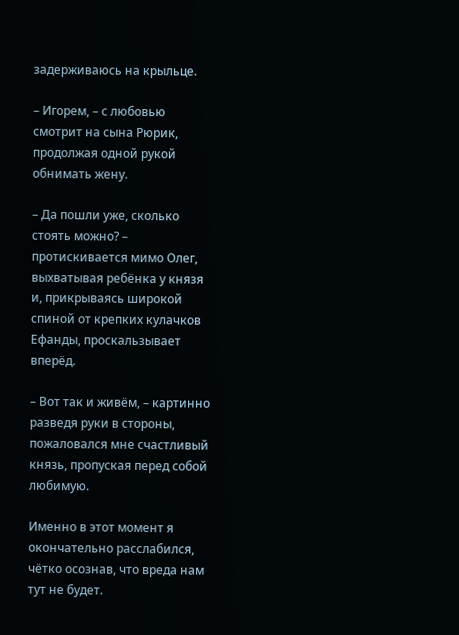задерживаюсь на крыльце.

– Игорем, – с любовью смотрит на сына Рюрик, продолжая одной рукой обнимать жену.

– Да пошли уже, сколько стоять можно? – протискивается мимо Олег, выхватывая ребёнка у князя и, прикрываясь широкой спиной от крепких кулачков Ефанды, проскальзывает вперёд.

– Вот так и живём, – картинно разведя руки в стороны, пожаловался мне счастливый князь, пропуская перед собой любимую.

Именно в этот момент я окончательно расслабился, чётко осознав, что вреда нам тут не будет.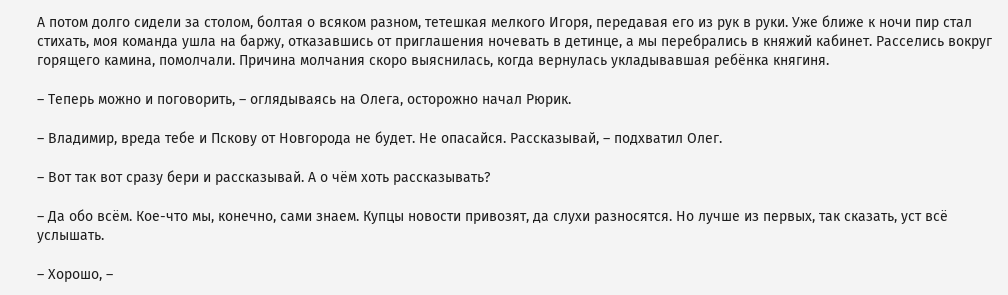А потом долго сидели за столом, болтая о всяком разном, тетешкая мелкого Игоря, передавая его из рук в руки. Уже ближе к ночи пир стал стихать, моя команда ушла на баржу, отказавшись от приглашения ночевать в детинце, а мы перебрались в княжий кабинет. Расселись вокруг горящего камина, помолчали. Причина молчания скоро выяснилась, когда вернулась укладывавшая ребёнка княгиня.

– Теперь можно и поговорить, – оглядываясь на Олега, осторожно начал Рюрик.

– Владимир, вреда тебе и Пскову от Новгорода не будет. Не опасайся. Рассказывай, – подхватил Олег.

– Вот так вот сразу бери и рассказывай. А о чём хоть рассказывать?

– Да обо всём. Кое-что мы, конечно, сами знаем. Купцы новости привозят, да слухи разносятся. Но лучше из первых, так сказать, уст всё услышать.

– Хорошо, –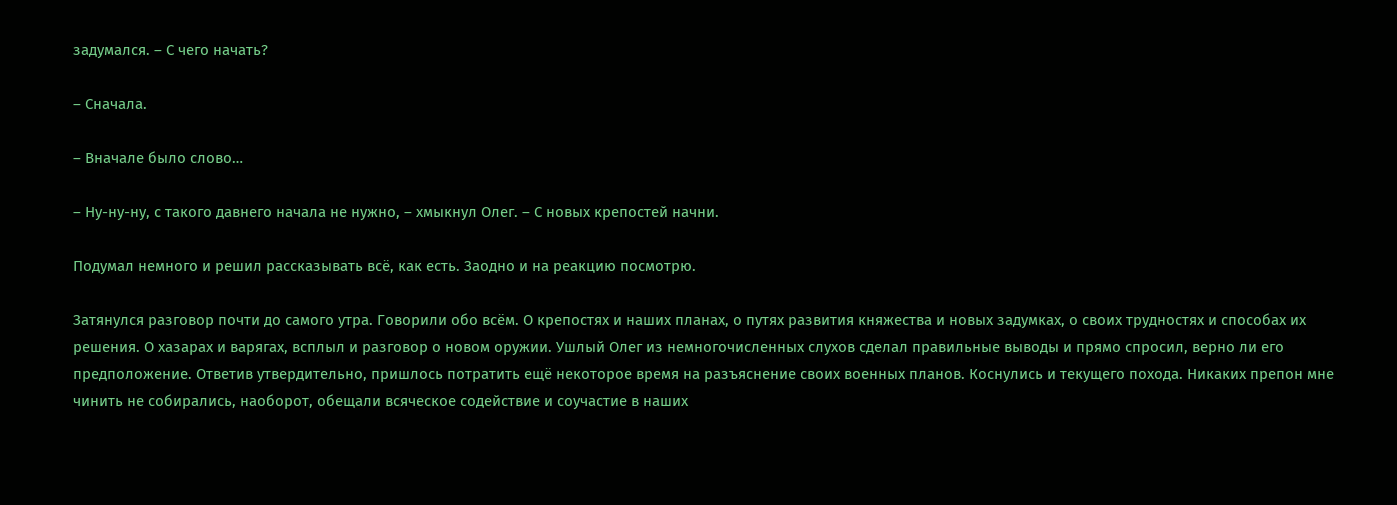задумался. – С чего начать?

– Сначала.

– Вначале было слово…

– Ну-ну-ну, с такого давнего начала не нужно, – хмыкнул Олег. – С новых крепостей начни.

Подумал немного и решил рассказывать всё, как есть. Заодно и на реакцию посмотрю.

Затянулся разговор почти до самого утра. Говорили обо всём. О крепостях и наших планах, о путях развития княжества и новых задумках, о своих трудностях и способах их решения. О хазарах и варягах, всплыл и разговор о новом оружии. Ушлый Олег из немногочисленных слухов сделал правильные выводы и прямо спросил, верно ли его предположение. Ответив утвердительно, пришлось потратить ещё некоторое время на разъяснение своих военных планов. Коснулись и текущего похода. Никаких препон мне чинить не собирались, наоборот, обещали всяческое содействие и соучастие в наших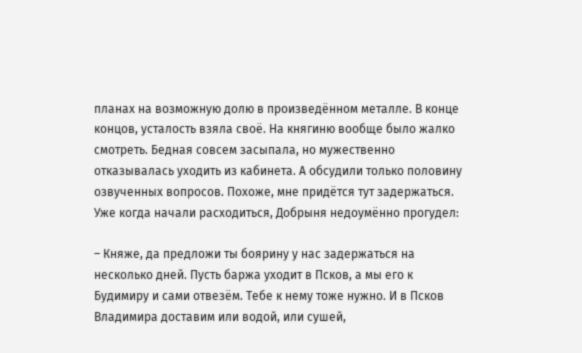планах на возможную долю в произведённом металле. В конце концов, усталость взяла своё. На княгиню вообще было жалко смотреть. Бедная совсем засыпала, но мужественно отказывалась уходить из кабинета. А обсудили только половину озвученных вопросов. Похоже, мне придётся тут задержаться. Уже когда начали расходиться, Добрыня недоумённо прогудел:

– Княже, да предложи ты боярину у нас задержаться на несколько дней. Пусть баржа уходит в Псков, а мы его к Будимиру и сами отвезём. Тебе к нему тоже нужно. И в Псков Владимира доставим или водой, или сушей,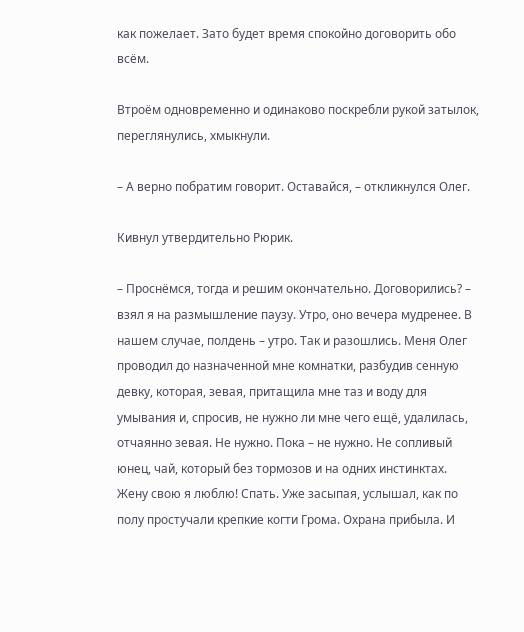как пожелает. Зато будет время спокойно договорить обо всём.

Втроём одновременно и одинаково поскребли рукой затылок, переглянулись, хмыкнули.

– А верно побратим говорит. Оставайся, – откликнулся Олег.

Кивнул утвердительно Рюрик.

– Проснёмся, тогда и решим окончательно. Договорились? – взял я на размышление паузу. Утро, оно вечера мудренее. В нашем случае, полдень – утро. Так и разошлись. Меня Олег проводил до назначенной мне комнатки, разбудив сенную девку, которая, зевая, притащила мне таз и воду для умывания и, спросив, не нужно ли мне чего ещё, удалилась, отчаянно зевая. Не нужно. Пока – не нужно. Не сопливый юнец, чай, который без тормозов и на одних инстинктах. Жену свою я люблю! Спать. Уже засыпая, услышал, как по полу простучали крепкие когти Грома. Охрана прибыла. И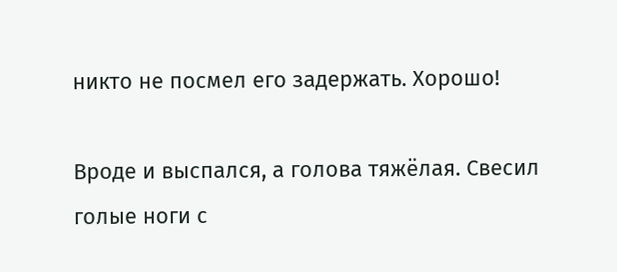никто не посмел его задержать. Хорошо!

Вроде и выспался, а голова тяжёлая. Свесил голые ноги с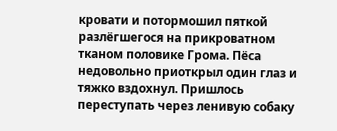кровати и потормошил пяткой разлёгшегося на прикроватном тканом половике Грома. Пёса недовольно приоткрыл один глаз и тяжко вздохнул. Пришлось переступать через ленивую собаку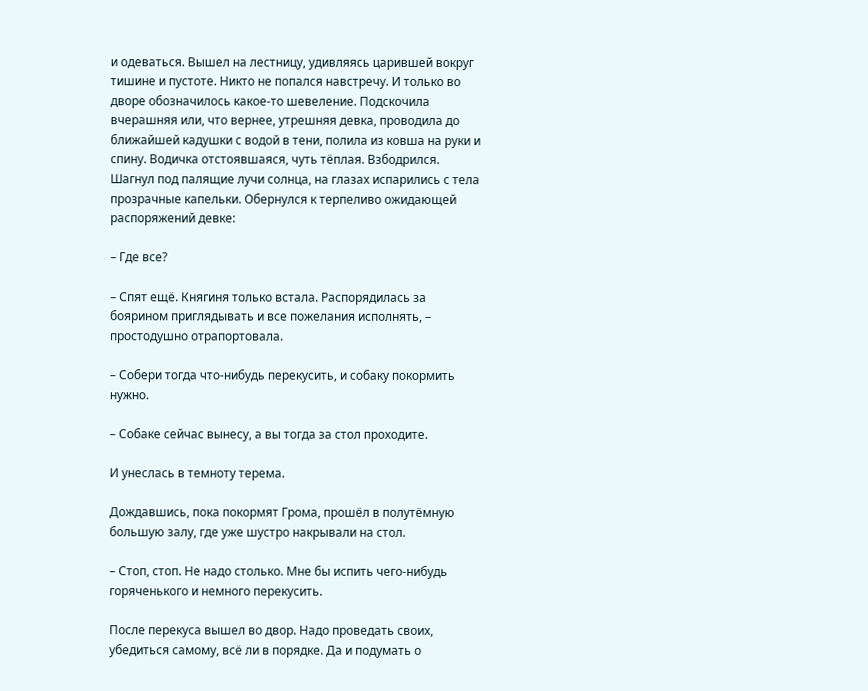и одеваться. Вышел на лестницу, удивляясь царившей вокруг тишине и пустоте. Никто не попался навстречу. И только во дворе обозначилось какое-то шевеление. Подскочила вчерашняя или, что вернее, утрешняя девка, проводила до ближайшей кадушки с водой в тени, полила из ковша на руки и спину. Водичка отстоявшаяся, чуть тёплая. Взбодрился. Шагнул под палящие лучи солнца, на глазах испарились с тела прозрачные капельки. Обернулся к терпеливо ожидающей распоряжений девке:

– Где все?

– Спят ещё. Княгиня только встала. Распорядилась за боярином приглядывать и все пожелания исполнять, – простодушно отрапортовала.

– Собери тогда что-нибудь перекусить, и собаку покормить нужно.

– Собаке сейчас вынесу, а вы тогда за стол проходите.

И унеслась в темноту терема.

Дождавшись, пока покормят Грома, прошёл в полутёмную большую залу, где уже шустро накрывали на стол.

– Стоп, стоп. Не надо столько. Мне бы испить чего-нибудь горяченького и немного перекусить.

После перекуса вышел во двор. Надо проведать своих, убедиться самому, всё ли в порядке. Да и подумать о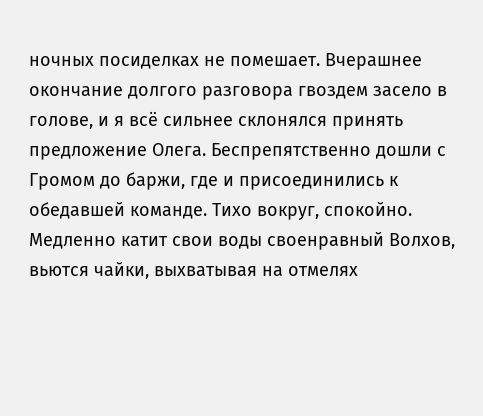ночных посиделках не помешает. Вчерашнее окончание долгого разговора гвоздем засело в голове, и я всё сильнее склонялся принять предложение Олега. Беспрепятственно дошли с Громом до баржи, где и присоединились к обедавшей команде. Тихо вокруг, спокойно. Медленно катит свои воды своенравный Волхов, вьются чайки, выхватывая на отмелях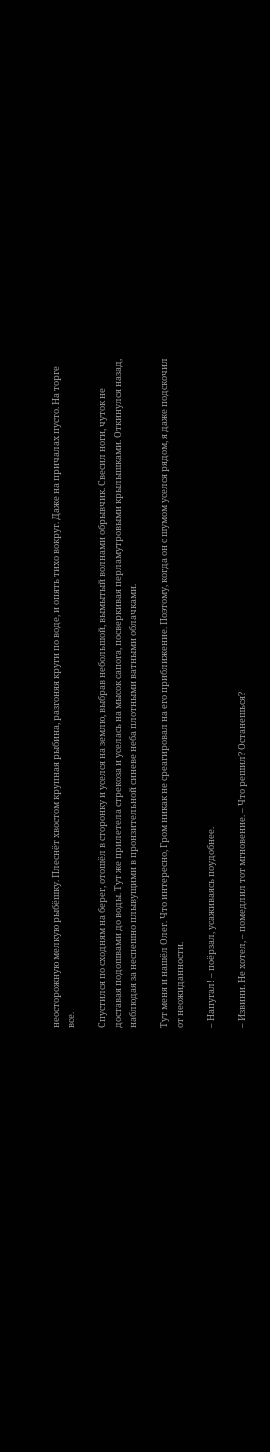неосторожную мелкую рыбёшку. Плеснёт хвостом крупная рыбина, разгоняя круги по воде, и опять тихо вокруг. Даже на причалах пусто. На торге все.

Спустился по сходням на берег, отошёл в сторонку и уселся на землю, выбрав небольшой, вымытый волнами обрывчик. Свесил ноги, чуток не доставая подошвами до воды. Тут же прилетела стрекоза и уселась на мысок сапога, посверкивая перламутровыми крылышками. Откинулся назад, наблюдая за неспешно плывущими в пронзительной синеве неба плотными ватными облачками.

Тут меня и нашёл Олег. Что интересно, Гром никак не среагировал на его приближение. Поэтому, когда он с шумом уселся рядом, я даже подскочил от неожиданности.

– Напугал! – поёрзал, усаживаясь поудобнее.

– Извини. Не хотел, – помедлил тот мгновение. – Что решил? Останешься?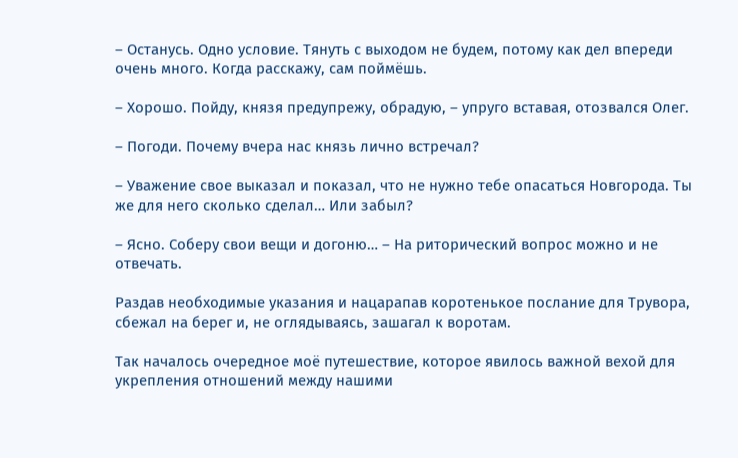– Останусь. Одно условие. Тянуть с выходом не будем, потому как дел впереди очень много. Когда расскажу, сам поймёшь.

– Хорошо. Пойду, князя предупрежу, обрадую, – упруго вставая, отозвался Олег.

– Погоди. Почему вчера нас князь лично встречал?

– Уважение свое выказал и показал, что не нужно тебе опасаться Новгорода. Ты же для него сколько сделал… Или забыл?

– Ясно. Соберу свои вещи и догоню… – На риторический вопрос можно и не отвечать.

Раздав необходимые указания и нацарапав коротенькое послание для Трувора, сбежал на берег и, не оглядываясь, зашагал к воротам.

Так началось очередное моё путешествие, которое явилось важной вехой для укрепления отношений между нашими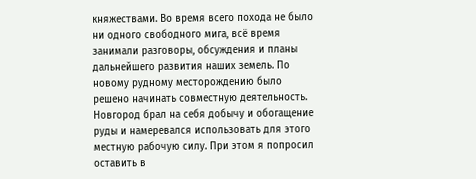княжествами. Во время всего похода не было ни одного свободного мига, всё время занимали разговоры, обсуждения и планы дальнейшего развития наших земель. По новому рудному месторождению было решено начинать совместную деятельность. Новгород брал на себя добычу и обогащение руды и намеревался использовать для этого местную рабочую силу. При этом я попросил оставить в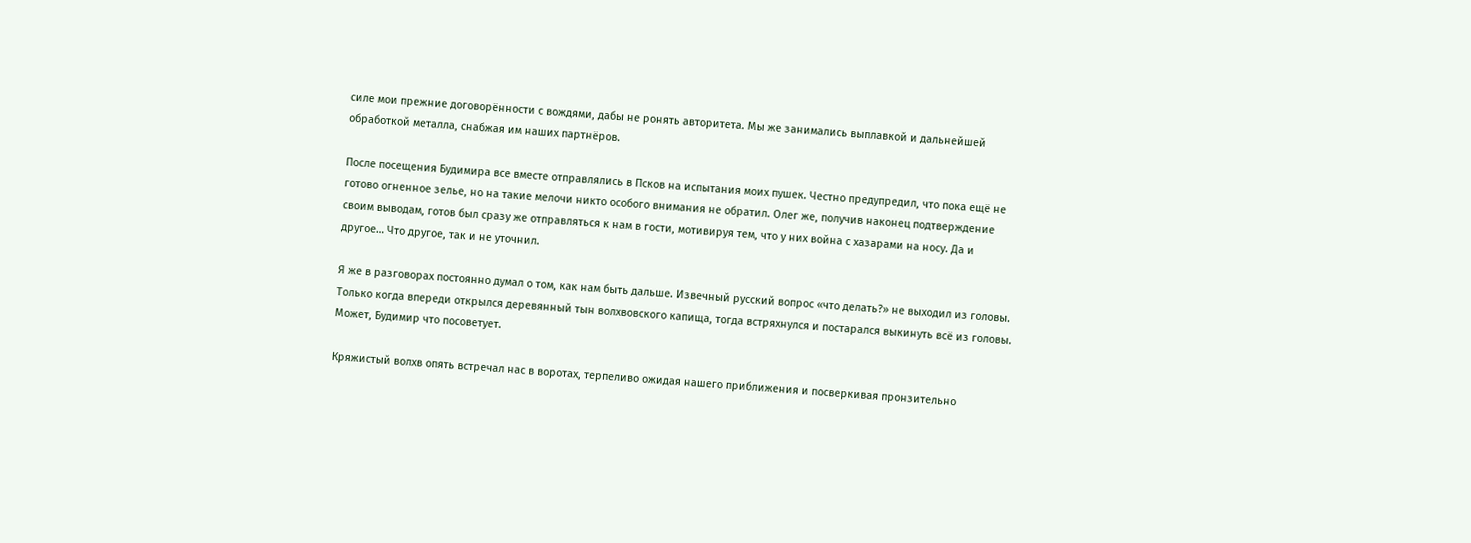силе мои прежние договорённости с вождями, дабы не ронять авторитета. Мы же занимались выплавкой и дальнейшей обработкой металла, снабжая им наших партнёров.

После посещения Будимира все вместе отправлялись в Псков на испытания моих пушек. Честно предупредил, что пока ещё не готово огненное зелье, но на такие мелочи никто особого внимания не обратил. Олег же, получив наконец подтверждение своим выводам, готов был сразу же отправляться к нам в гости, мотивируя тем, что у них война с хазарами на носу. Да и другое… Что другое, так и не уточнил.

Я же в разговорах постоянно думал о том, как нам быть дальше. Извечный русский вопрос «что делать?» не выходил из головы. Только когда впереди открылся деревянный тын волхвовского капища, тогда встряхнулся и постарался выкинуть всё из головы. Может, Будимир что посоветует.

Кряжистый волхв опять встречал нас в воротах, терпеливо ожидая нашего приближения и посверкивая пронзительно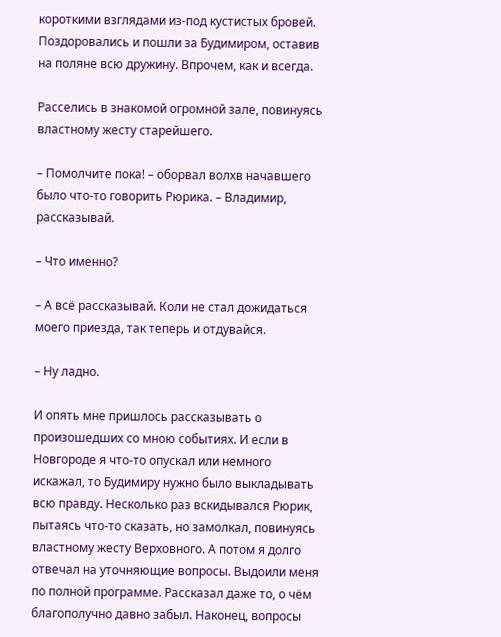короткими взглядами из-под кустистых бровей. Поздоровались и пошли за Будимиром, оставив на поляне всю дружину. Впрочем, как и всегда.

Расселись в знакомой огромной зале, повинуясь властному жесту старейшего.

– Помолчите пока! – оборвал волхв начавшего было что-то говорить Рюрика. – Владимир, рассказывай.

– Что именно?

– А всё рассказывай. Коли не стал дожидаться моего приезда, так теперь и отдувайся.

– Ну ладно.

И опять мне пришлось рассказывать о произошедших со мною событиях. И если в Новгороде я что-то опускал или немного искажал, то Будимиру нужно было выкладывать всю правду. Несколько раз вскидывался Рюрик, пытаясь что-то сказать, но замолкал, повинуясь властному жесту Верховного. А потом я долго отвечал на уточняющие вопросы. Выдоили меня по полной программе. Рассказал даже то, о чём благополучно давно забыл. Наконец, вопросы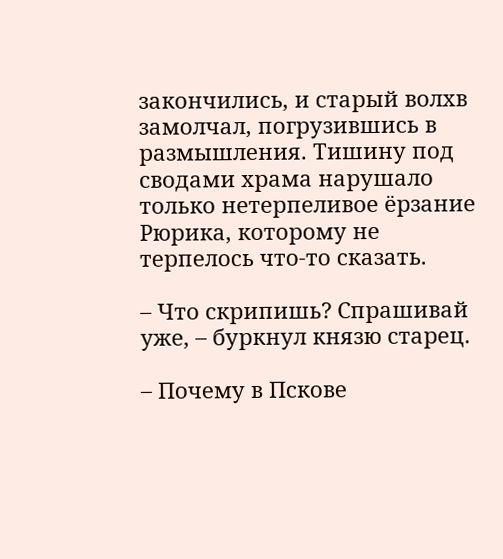закончились, и старый волхв замолчал, погрузившись в размышления. Тишину под сводами храма нарушало только нетерпеливое ёрзание Рюрика, которому не терпелось что-то сказать.

– Что скрипишь? Спрашивай уже, – буркнул князю старец.

– Почему в Пскове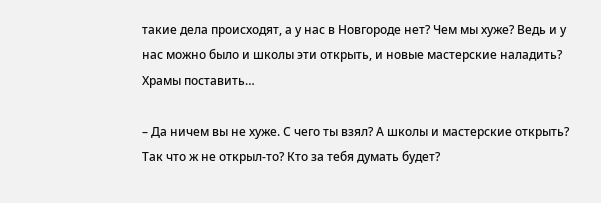такие дела происходят, а у нас в Новгороде нет? Чем мы хуже? Ведь и у нас можно было и школы эти открыть, и новые мастерские наладить? Храмы поставить…

– Да ничем вы не хуже. С чего ты взял? А школы и мастерские открыть? Так что ж не открыл-то? Кто за тебя думать будет?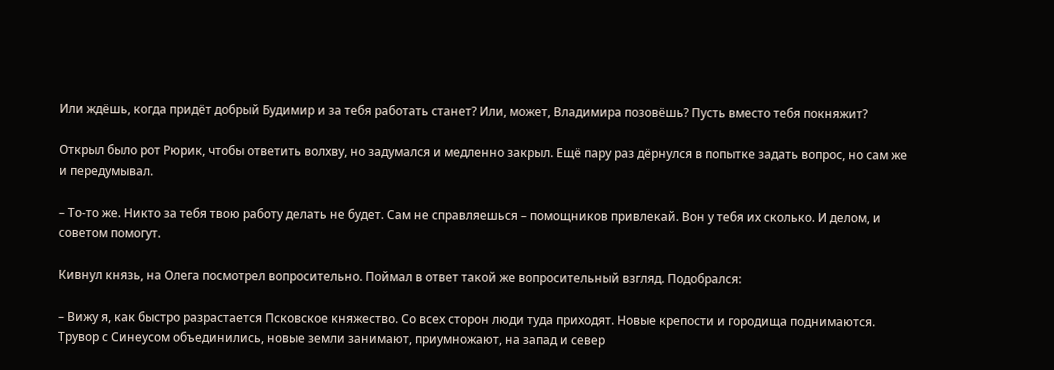Или ждёшь, когда придёт добрый Будимир и за тебя работать станет? Или, может, Владимира позовёшь? Пусть вместо тебя покняжит?

Открыл было рот Рюрик, чтобы ответить волхву, но задумался и медленно закрыл. Ещё пару раз дёрнулся в попытке задать вопрос, но сам же и передумывал.

– То-то же. Никто за тебя твою работу делать не будет. Сам не справляешься – помощников привлекай. Вон у тебя их сколько. И делом, и советом помогут.

Кивнул князь, на Олега посмотрел вопросительно. Поймал в ответ такой же вопросительный взгляд. Подобрался:

– Вижу я, как быстро разрастается Псковское княжество. Со всех сторон люди туда приходят. Новые крепости и городища поднимаются. Трувор с Синеусом объединились, новые земли занимают, приумножают, на запад и север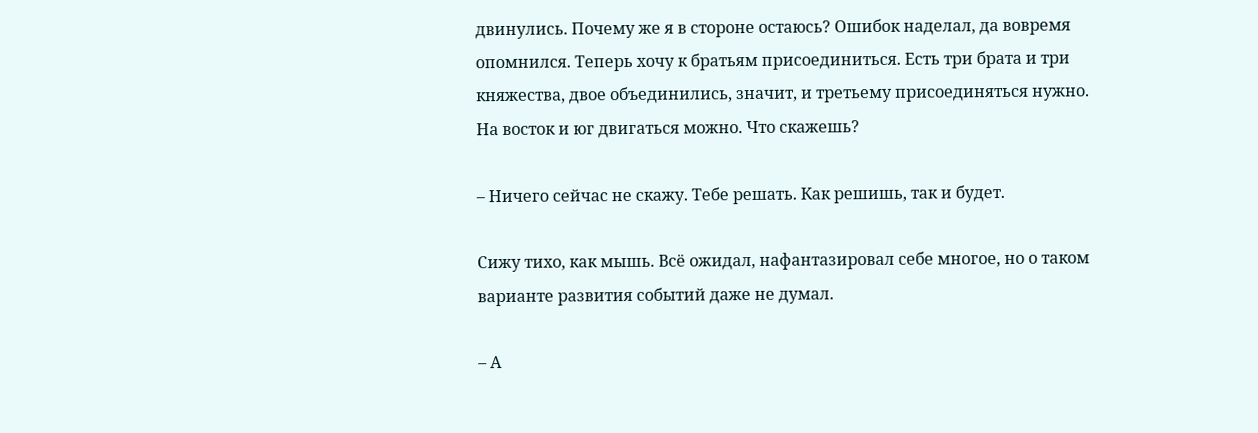двинулись. Почему же я в стороне остаюсь? Ошибок наделал, да вовремя опомнился. Теперь хочу к братьям присоединиться. Есть три брата и три княжества, двое объединились, значит, и третьему присоединяться нужно. На восток и юг двигаться можно. Что скажешь?

– Ничего сейчас не скажу. Тебе решать. Как решишь, так и будет.

Сижу тихо, как мышь. Всё ожидал, нафантазировал себе многое, но о таком варианте развития событий даже не думал.

– А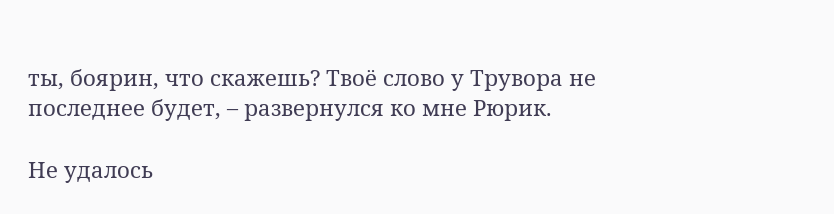ты, боярин, что скажешь? Твоё слово у Трувора не последнее будет, – развернулся ко мне Рюрик.

Не удалось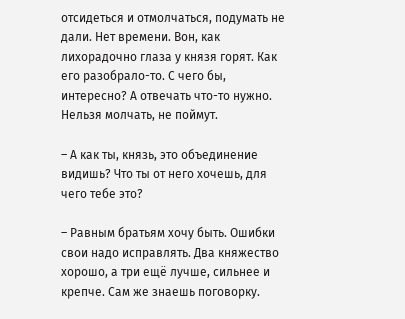отсидеться и отмолчаться, подумать не дали. Нет времени. Вон, как лихорадочно глаза у князя горят. Как его разобрало-то. С чего бы, интересно? А отвечать что-то нужно. Нельзя молчать, не поймут.

– А как ты, князь, это объединение видишь? Что ты от него хочешь, для чего тебе это?

– Равным братьям хочу быть. Ошибки свои надо исправлять. Два княжество хорошо, а три ещё лучше, сильнее и крепче. Сам же знаешь поговорку.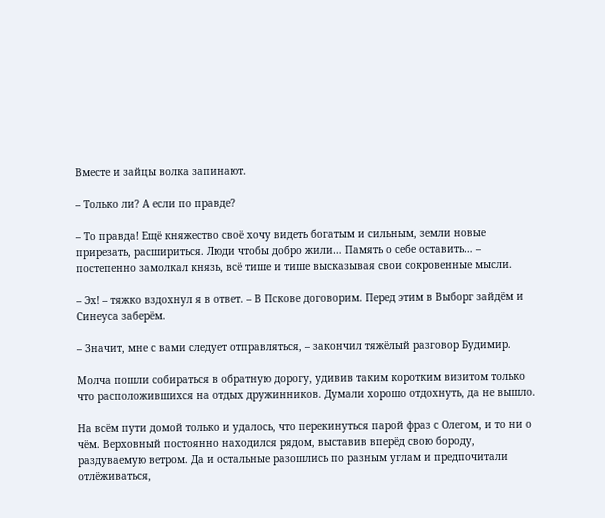Вместе и зайцы волка запинают.

– Только ли? А если по правде?

– То правда! Ещё княжество своё хочу видеть богатым и сильным, земли новые прирезать, расшириться. Люди чтобы добро жили… Память о себе оставить… – постепенно замолкал князь, всё тише и тише высказывая свои сокровенные мысли.

– Эх! – тяжко вздохнул я в ответ. – В Пскове договорим. Перед этим в Выборг зайдём и Синеуса заберём.

– Значит, мне с вами следует отправляться, – закончил тяжёлый разговор Будимир.

Молча пошли собираться в обратную дорогу, удивив таким коротким визитом только что расположившихся на отдых дружинников. Думали хорошо отдохнуть, да не вышло.

На всём пути домой только и удалось, что перекинуться парой фраз с Олегом, и то ни о чём. Верховный постоянно находился рядом, выставив вперёд свою бороду, раздуваемую ветром. Да и остальные разошлись по разным углам и предпочитали отлёживаться,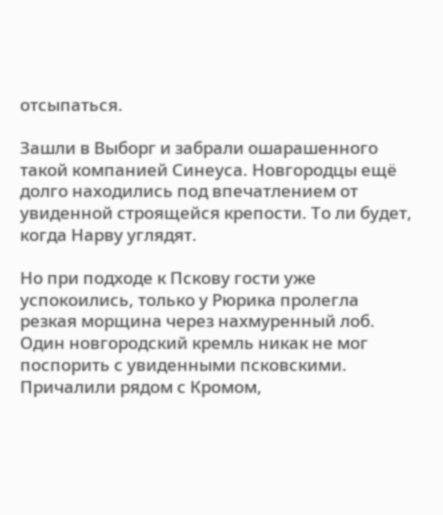отсыпаться.

Зашли в Выборг и забрали ошарашенного такой компанией Синеуса. Новгородцы ещё долго находились под впечатлением от увиденной строящейся крепости. То ли будет, когда Нарву углядят.

Но при подходе к Пскову гости уже успокоились, только у Рюрика пролегла резкая морщина через нахмуренный лоб. Один новгородский кремль никак не мог поспорить с увиденными псковскими. Причалили рядом с Кромом,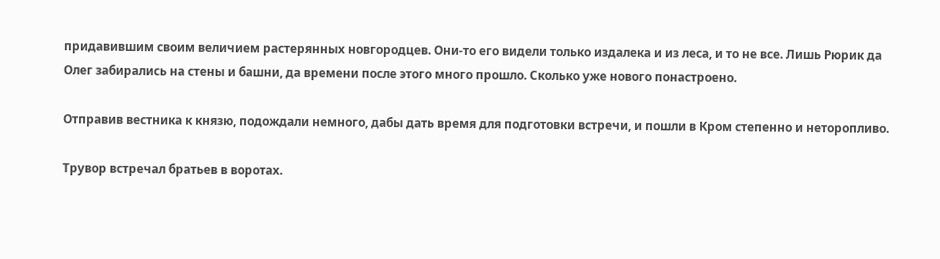придавившим своим величием растерянных новгородцев. Они-то его видели только издалека и из леса, и то не все. Лишь Рюрик да Олег забирались на стены и башни, да времени после этого много прошло. Сколько уже нового понастроено.

Отправив вестника к князю, подождали немного, дабы дать время для подготовки встречи, и пошли в Кром степенно и неторопливо.

Трувор встречал братьев в воротах.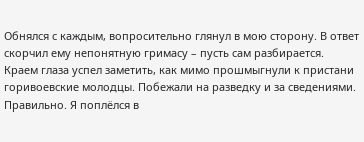Обнялся с каждым, вопросительно глянул в мою сторону. В ответ скорчил ему непонятную гримасу – пусть сам разбирается. Краем глаза успел заметить, как мимо прошмыгнули к пристани горивоевские молодцы. Побежали на разведку и за сведениями. Правильно. Я поплёлся в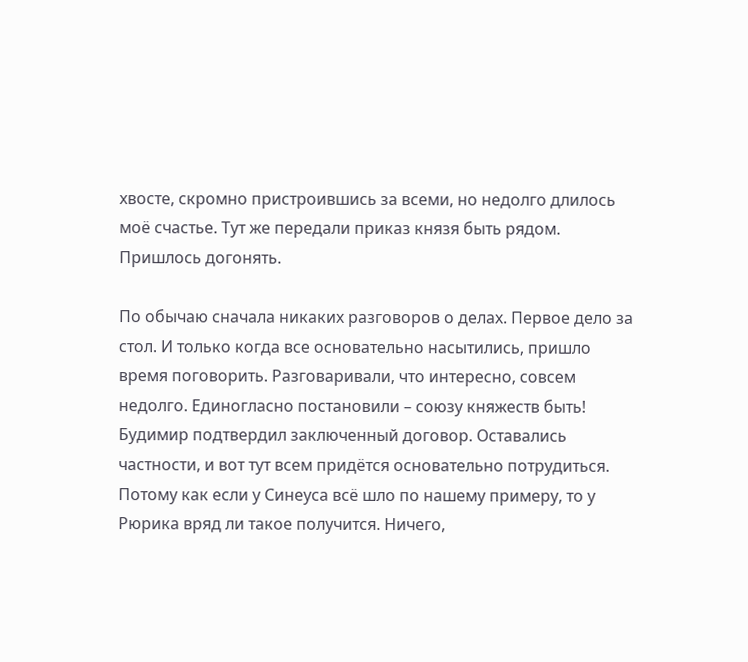хвосте, скромно пристроившись за всеми, но недолго длилось моё счастье. Тут же передали приказ князя быть рядом. Пришлось догонять.

По обычаю сначала никаких разговоров о делах. Первое дело за стол. И только когда все основательно насытились, пришло время поговорить. Разговаривали, что интересно, совсем недолго. Единогласно постановили – союзу княжеств быть! Будимир подтвердил заключенный договор. Оставались частности, и вот тут всем придётся основательно потрудиться. Потому как если у Синеуса всё шло по нашему примеру, то у Рюрика вряд ли такое получится. Ничего,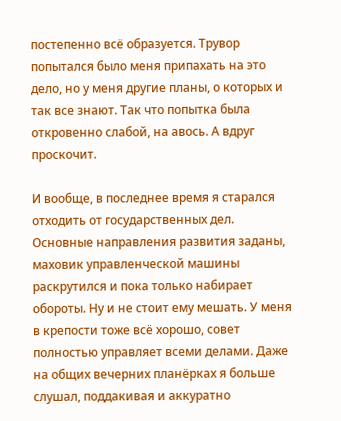постепенно всё образуется. Трувор попытался было меня припахать на это дело, но у меня другие планы, о которых и так все знают. Так что попытка была откровенно слабой, на авось. А вдруг проскочит.

И вообще, в последнее время я старался отходить от государственных дел. Основные направления развития заданы, маховик управленческой машины раскрутился и пока только набирает обороты. Ну и не стоит ему мешать. У меня в крепости тоже всё хорошо, совет полностью управляет всеми делами. Даже на общих вечерних планёрках я больше слушал, поддакивая и аккуратно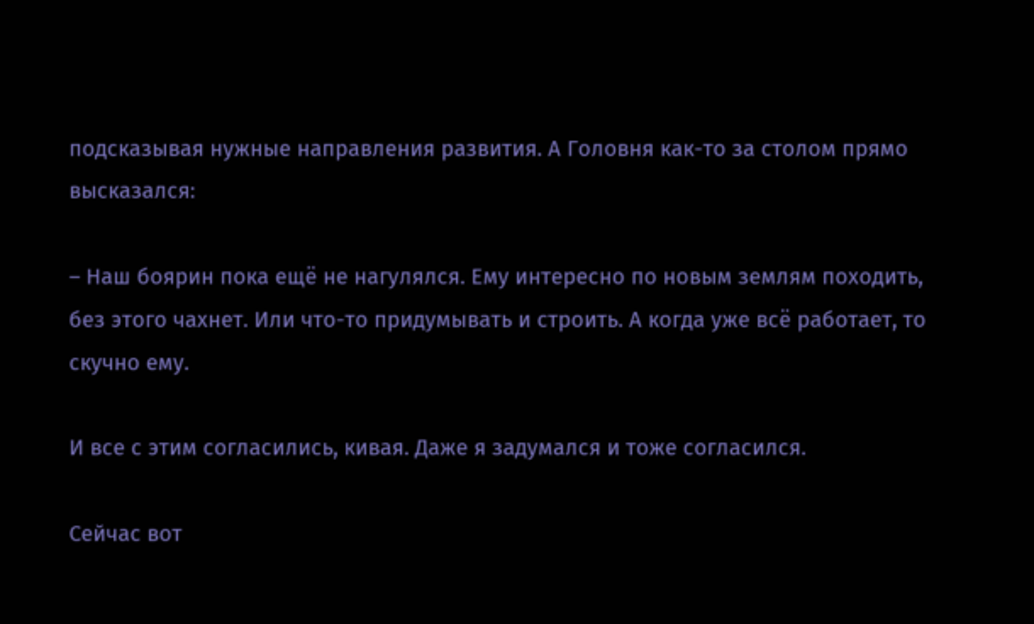подсказывая нужные направления развития. А Головня как-то за столом прямо высказался:

– Наш боярин пока ещё не нагулялся. Ему интересно по новым землям походить, без этого чахнет. Или что-то придумывать и строить. А когда уже всё работает, то скучно ему.

И все с этим согласились, кивая. Даже я задумался и тоже согласился.

Сейчас вот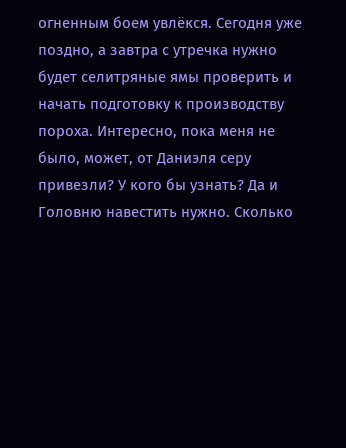огненным боем увлёкся. Сегодня уже поздно, а завтра с утречка нужно будет селитряные ямы проверить и начать подготовку к производству пороха. Интересно, пока меня не было, может, от Даниэля серу привезли? У кого бы узнать? Да и Головню навестить нужно. Сколько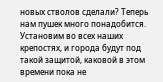новых стволов сделали? Теперь нам пушек много понадобится. Установим во всех наших крепостях, и города будут под такой защитой, каковой в этом времени пока не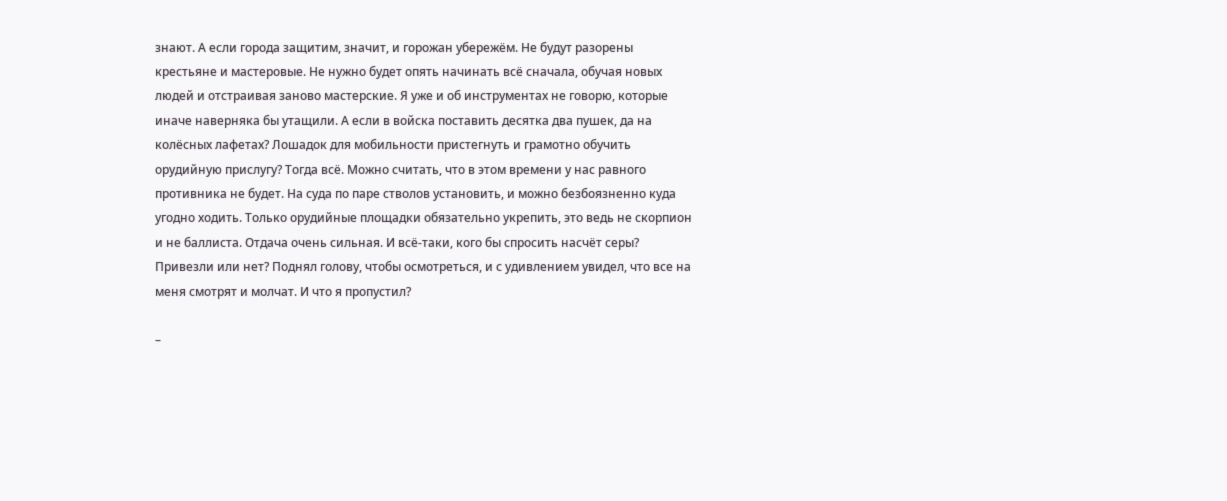знают. А если города защитим, значит, и горожан убережём. Не будут разорены крестьяне и мастеровые. Не нужно будет опять начинать всё сначала, обучая новых людей и отстраивая заново мастерские. Я уже и об инструментах не говорю, которые иначе наверняка бы утащили. А если в войска поставить десятка два пушек, да на колёсных лафетах? Лошадок для мобильности пристегнуть и грамотно обучить орудийную прислугу? Тогда всё. Можно считать, что в этом времени у нас равного противника не будет. На суда по паре стволов установить, и можно безбоязненно куда угодно ходить. Только орудийные площадки обязательно укрепить, это ведь не скорпион и не баллиста. Отдача очень сильная. И всё-таки, кого бы спросить насчёт серы? Привезли или нет? Поднял голову, чтобы осмотреться, и с удивлением увидел, что все на меня смотрят и молчат. И что я пропустил?

–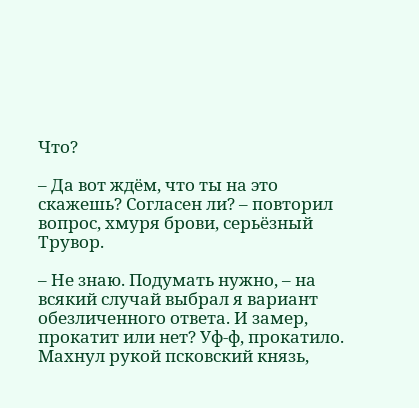Что?

– Да вот ждём, что ты на это скажешь? Согласен ли? – повторил вопрос, хмуря брови, серьёзный Трувор.

– Не знаю. Подумать нужно, – на всякий случай выбрал я вариант обезличенного ответа. И замер, прокатит или нет? Уф-ф, прокатило. Махнул рукой псковский князь,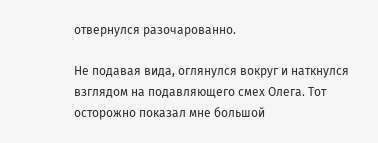отвернулся разочарованно.

Не подавая вида, оглянулся вокруг и наткнулся взглядом на подавляющего смех Олега. Тот осторожно показал мне большой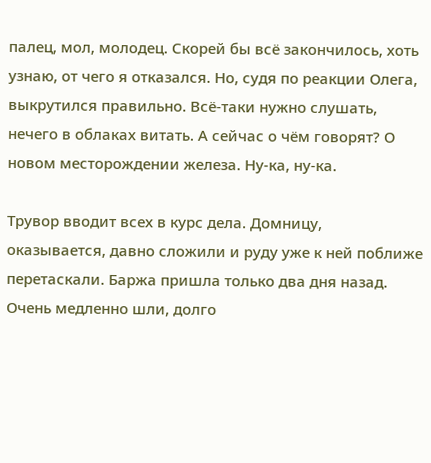палец, мол, молодец. Скорей бы всё закончилось, хоть узнаю, от чего я отказался. Но, судя по реакции Олега, выкрутился правильно. Всё-таки нужно слушать, нечего в облаках витать. А сейчас о чём говорят? О новом месторождении железа. Ну-ка, ну-ка.

Трувор вводит всех в курс дела. Домницу, оказывается, давно сложили и руду уже к ней поближе перетаскали. Баржа пришла только два дня назад. Очень медленно шли, долго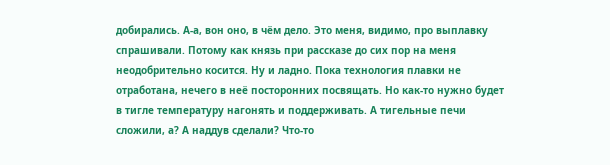добирались. А-а, вон оно, в чём дело. Это меня, видимо, про выплавку спрашивали. Потому как князь при рассказе до сих пор на меня неодобрительно косится. Ну и ладно. Пока технология плавки не отработана, нечего в неё посторонних посвящать. Но как-то нужно будет в тигле температуру нагонять и поддерживать. А тигельные печи сложили, а? А наддув сделали? Что-то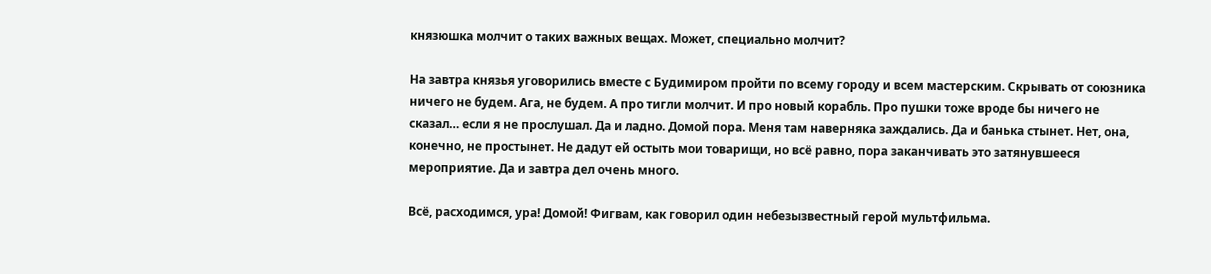князюшка молчит о таких важных вещах. Может, специально молчит?

На завтра князья уговорились вместе с Будимиром пройти по всему городу и всем мастерским. Скрывать от союзника ничего не будем. Ага, не будем. А про тигли молчит. И про новый корабль. Про пушки тоже вроде бы ничего не сказал… если я не прослушал. Да и ладно. Домой пора. Меня там наверняка заждались. Да и банька стынет. Нет, она, конечно, не простынет. Не дадут ей остыть мои товарищи, но всё равно, пора заканчивать это затянувшееся мероприятие. Да и завтра дел очень много.

Всё, расходимся, ура! Домой! Фигвам, как говорил один небезызвестный герой мультфильма.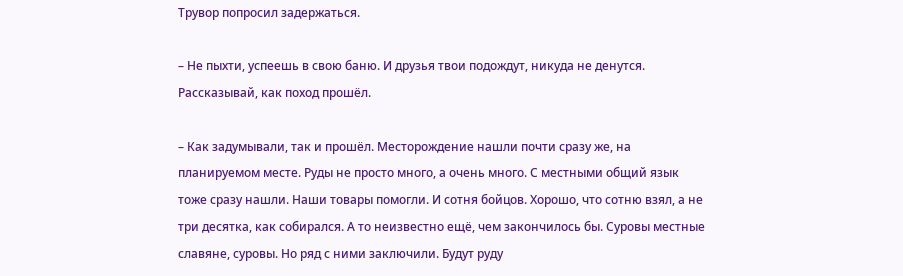Трувор попросил задержаться.

– Не пыхти, успеешь в свою баню. И друзья твои подождут, никуда не денутся. Рассказывай, как поход прошёл.

– Как задумывали, так и прошёл. Месторождение нашли почти сразу же, на планируемом месте. Руды не просто много, а очень много. С местными общий язык тоже сразу нашли. Наши товары помогли. И сотня бойцов. Хорошо, что сотню взял, а не три десятка, как собирался. А то неизвестно ещё, чем закончилось бы. Суровы местные славяне, суровы. Но ряд с ними заключили. Будут руду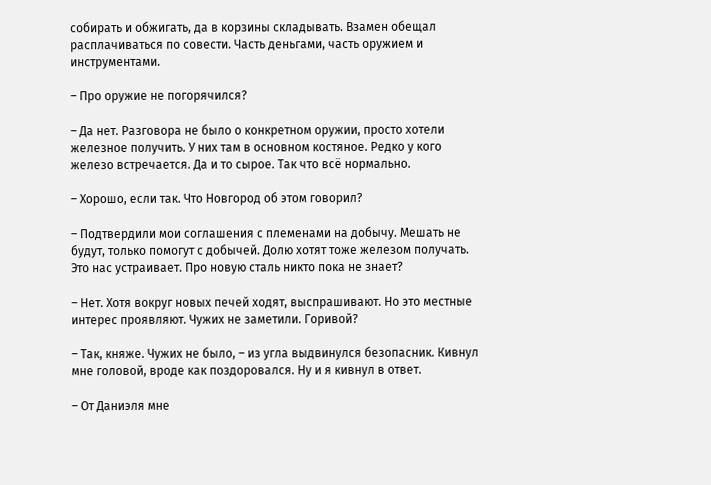собирать и обжигать, да в корзины складывать. Взамен обещал расплачиваться по совести. Часть деньгами, часть оружием и инструментами.

– Про оружие не погорячился?

– Да нет. Разговора не было о конкретном оружии, просто хотели железное получить. У них там в основном костяное. Редко у кого железо встречается. Да и то сырое. Так что всё нормально.

– Хорошо, если так. Что Новгород об этом говорил?

– Подтвердили мои соглашения с племенами на добычу. Мешать не будут, только помогут с добычей. Долю хотят тоже железом получать. Это нас устраивает. Про новую сталь никто пока не знает?

– Нет. Хотя вокруг новых печей ходят, выспрашивают. Но это местные интерес проявляют. Чужих не заметили. Горивой?

– Так, княже. Чужих не было, – из угла выдвинулся безопасник. Кивнул мне головой, вроде как поздоровался. Ну и я кивнул в ответ.

– От Даниэля мне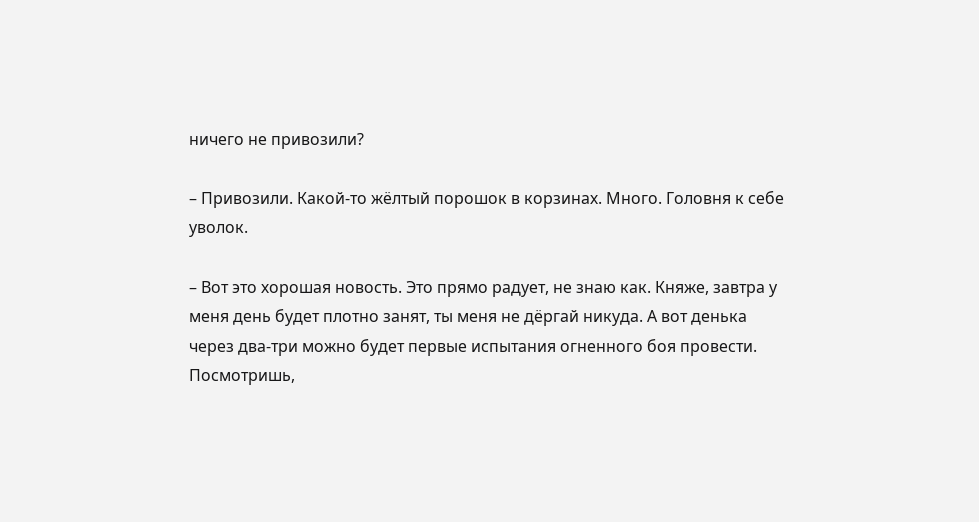ничего не привозили?

– Привозили. Какой-то жёлтый порошок в корзинах. Много. Головня к себе уволок.

– Вот это хорошая новость. Это прямо радует, не знаю как. Княже, завтра у меня день будет плотно занят, ты меня не дёргай никуда. А вот денька через два-три можно будет первые испытания огненного боя провести. Посмотришь,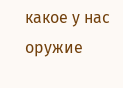какое у нас оружие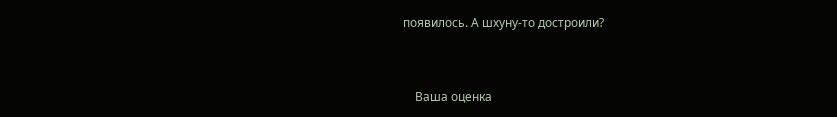появилось. А шхуну-то достроили?


    Ваша оценка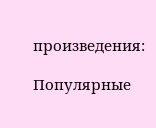произведения:

Популярные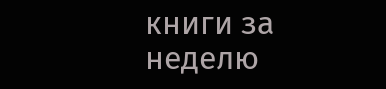книги за неделю